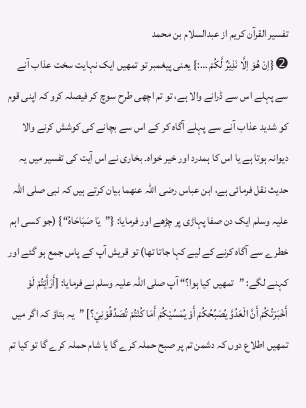تفسیر القرآن کریم از عبدالسلام بن محمد
➋ {اِنْ هُوَ اِلَّا نَذِيْرٌ لَّكُمْ …:} یعنی پیغمبر تو تمھیں ایک نہایت سخت عذاب آنے سے پہلے اس سے ڈرانے والا ہے، تو تم اچھی طرح سوچ کر فیصلہ کرو کہ اپنی قوم کو شدید عذاب آنے سے پہلے آگاہ کر کے اس سے بچانے کی کوشش کرنے والا دیوانہ ہوتا ہے یا اس کا ہمدرد اور خیر خواہ۔ بخاری نے اس آیت کی تفسیر میں یہ حدیث نقل فرمائی ہے، ابن عباس رضی اللہ عنھما بیان کرتے ہیں کہ نبی صلی اللہ علیہ وسلم ایک دن صفا پہاڑی پر چڑھے اور فرمایا: {”يَا صَبَاحَاهُ“} (جو کسی اہم خطرے سے آگاہ کرنے کے لیے کہا جاتا تھا) تو قریش آپ کے پاس جمع ہو گئے اور کہنے لگے: ”تمھیں کیا ہوا؟“ آپ صلی اللہ علیہ وسلم نے فرمایا: [أَرَأَيْتُمْ لَوْ أَخْبَرْتُكُمْ أَنَّ الْعَدُوَّ يُصَبِّحُكُمْ أَوْ يُمَسِّيْكُمْ أَمَا كُنْتُمْ تُصَدِّقُوْنِيْ؟] ”یہ بتاؤ کہ اگر میں تمھیں اطلاع دوں کہ دشمن تم پر صبح حملہ کرے گا یا شام حملہ کرے گا تو کیا تم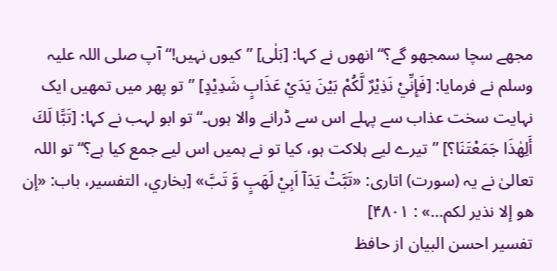مجھے سچا سمجھو گے؟“ انھوں نے کہا: [بَلٰی] ”کیوں نہیں!“ آپ صلی اللہ علیہ وسلم نے فرمایا: [فَإِنِّيْ نَذِيْرٌ لَّكُمْ بَيْنَ يَدَيْ عَذَابٍ شَدِيْدٍ] ”تو پھر میں تمھیں ایک نہایت سخت عذاب سے پہلے اس سے ڈرانے والا ہوں۔“ تو ابو لہب نے کہا: [تَبًّا لَكَ أَلِهٰذَا جَمَعْتَنَا؟] ”تیرے لیے ہلاکت ہو، کیا تو نے ہمیں اس لیے جمع کیا ہے؟“ تو اللہ تعالیٰ نے یہ (سورت) اتاری: «تَبَّتْ يَدَاۤ اَبِيْ لَهَبٍ وَّ تَبَّ» [بخاري، التفسیر، باب: «إن ھو إلا نذیر لکم…» : ۴۸۰۱]
تفسیر احسن البیان از حافظ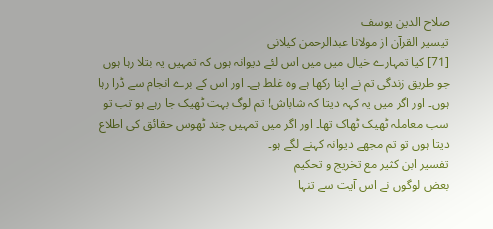صلاح الدین یوسف
تيسير القرآن از مولانا عبدالرحمن کیلانی
[71] کیا تمہارے خیال میں میں اس لئے دیوانہ ہوں کہ تمہیں یہ بتلا رہا ہوں جو طریق زندگی تم نے اپنا رکھا ہے وہ غلط ہے۔ اور اس کے برے انجام سے ڈرا رہا ہوں۔ اور اگر میں یہ کہہ دیتا کہ شاباش! تم لوگ بہت ٹھیک جا رہے ہو تب تو سب معاملہ ٹھیک ٹھاک تھا۔ اور اگر میں تمہیں چند ٹھوس حقائق کی اطلاع دیتا ہوں تو تم مجھے دیوانہ کہنے لگے ہو۔
تفسیر ابن کثیر مع تخریج و تحکیم
بعض لوگوں نے اس آیت سے تنہا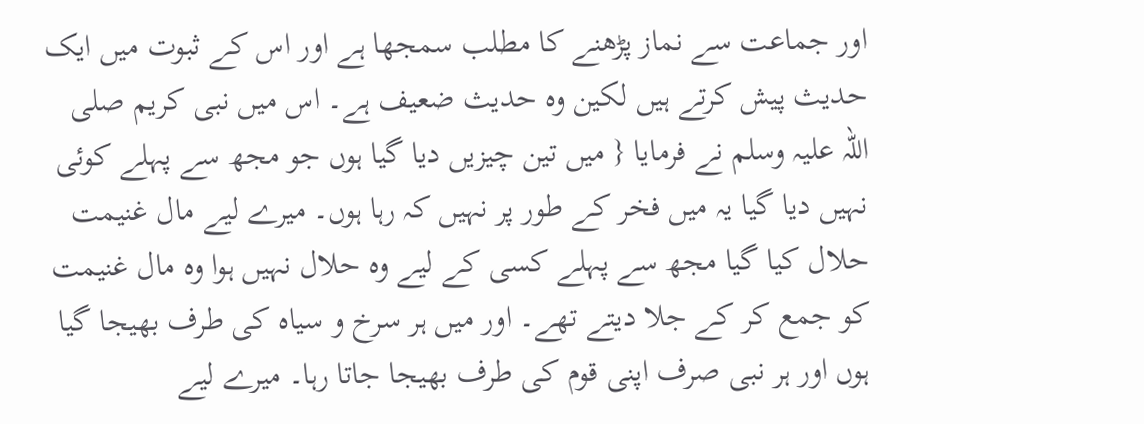اور جماعت سے نماز پڑھنے کا مطلب سمجھا ہے اور اس کے ثبوت میں ایک حدیث پیش کرتے ہیں لکین وہ حدیث ضعیف ہے۔ اس میں نبی کریم صلی اللہ علیہ وسلم نے فرمایا { میں تین چیزیں دیا گیا ہوں جو مجھ سے پہلے کوئی نہیں دیا گیا یہ میں فخر کے طور پر نہیں کہ رہا ہوں۔ میرے لیے مال غنیمت حلال کیا گیا مجھ سے پہلے کسی کے لیے وہ حلال نہیں ہوا وہ مال غنیمت کو جمع کر کے جلا دیتے تھے۔ اور میں ہر سرخ و سیاہ کی طرف بھیجا گیا ہوں اور ہر نبی صرف اپنی قوم کی طرف بھیجا جاتا رہا۔ میرے لیے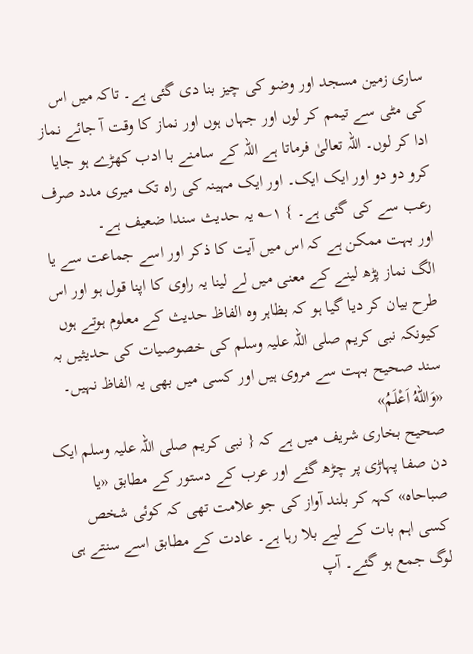ساری زمین مسجد اور وضو کی چیز بنا دی گئی ہے۔ تاکہ میں اس کی مٹی سے تیمم کر لوں اور جہاں ہوں اور نماز کا وقت آ جائے نماز ادا کر لوں۔ اللہ تعالیٰ فرماتا ہے اللہ کے سامنے با ادب کھڑے ہو جایا کرو دو دو اور ایک ایک۔ اور ایک مہینہ کی راہ تک میری مدد صرف رعب سے کی گئی ہے۔ } ۱؎ یہ حدیث سندا ضعیف ہے۔
اور بہت ممکن ہے کہ اس میں آیت کا ذکر اور اسے جماعت سے یا الگ نماز پڑھ لینے کے معنی میں لے لینا یہ راوی کا اپنا قول ہو اور اس طرح بیان کر دیا گیا ہو کہ بظاہر وہ الفاظ حدیث کے معلوم ہوتے ہوں کیونکہ نبی کریم صلی اللہ علیہ وسلم کی خصوصیات کی حدیثیں بہ سند صحیح بہت سے مروی ہیں اور کسی میں بھی یہ الفاظ نہیں۔ «وَاللهُ اَعْلَمُ»
صحیح بخاری شریف میں ہے کہ { نبی کریم صلی اللہ علیہ وسلم ایک دن صفا پہاڑی پر چڑھ گئے اور عرب کے دستور کے مطابق «یا صباحاہ» کہہ کر بلند آواز کی جو علامت تھی کہ کوئی شخص کسی اہم بات کے لیے بلا رہا ہے۔ عادت کے مطابق اسے سنتے ہی لوگ جمع ہو گئے۔ آپ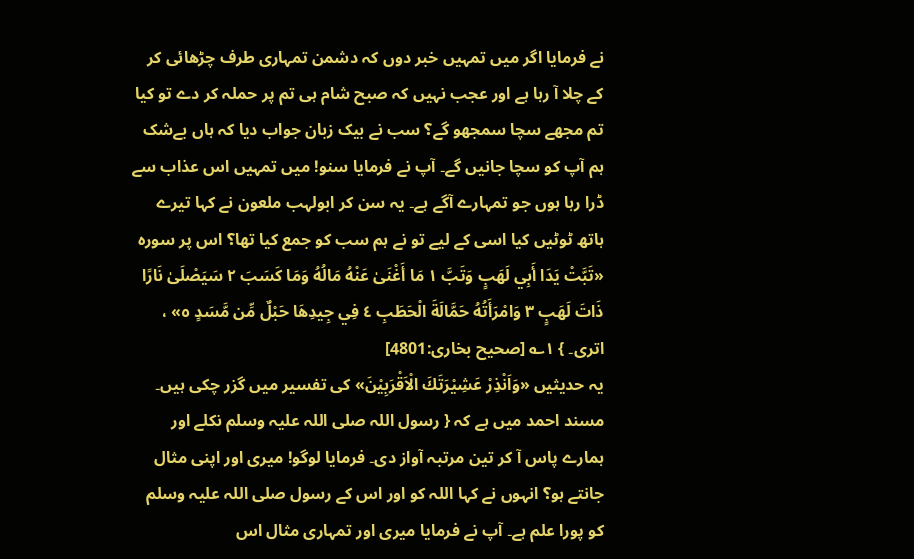نے فرمایا اگر میں تمہیں خبر دوں کہ دشمن تمہاری طرف چڑھائی کر کے چلا آ رہا ہے اور عجب نہیں کہ صبح شام ہی تم پر حملہ کر دے تو کیا تم مجھے سچا سمجھو گے؟ سب نے بیک زبان جواب دیا کہ ہاں بےشک ہم آپ کو سچا جانیں گے۔ آپ نے فرمایا سنو! میں تمہیں اس عذاب سے ڈرا رہا ہوں جو تمہارے آگے ہے۔ یہ سن کر ابولہب ملعون نے کہا تیرے ہاتھ ٹوٹیں کیا اسی کے لیے تو نے ہم سب کو جمع کیا تھا؟ اس پر سورہ «تَبَّتْ يَدَا أَبِي لَهَبٍ وَتَبَّ ١ مَا أَغْنَىٰ عَنْهُ مَالُهُ وَمَا كَسَبَ ٢ سَيَصْلَىٰ نَارًا ذَاتَ لَهَبٍ ٣ وَامْرَأَتُهُ حَمَّالَةَ الْحَطَبِ ٤ فِي جِيدِهَا حَبْلٌ مِّن مَّسَدٍ ٥» ، اتری۔ } ۱؎ [صحیح بخاری:4801]
یہ حدیثیں «وَاَنْذِرْ عَشِيْرَتَكَ الْاَقْرَبِيْنَ» کی تفسیر میں گزر چکی ہیں۔ مسند احمد میں ہے کہ { رسول اللہ صلی اللہ علیہ وسلم نکلے اور ہمارے پاس آ کر تین مرتبہ آواز دی۔ فرمایا لوگو! میری اور اپنی مثال جانتے ہو؟ انہوں نے کہا اللہ کو اور اس کے رسول صلی اللہ علیہ وسلم کو پورا علم ہے۔ آپ نے فرمایا میری اور تمہاری مثال اس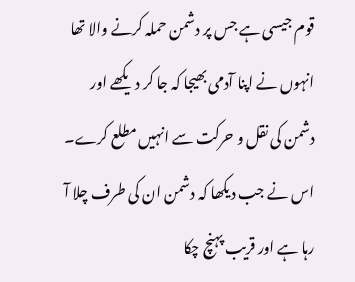قوم جیسی ہے جس پر دشمن حملہ کرنے والا تھا انہوں نے اپنا آدمی بھیجا کہ جا کر دیکھے اور دشمن کی نقل و حرکت سے انہیں مطلع کرے۔ اس نے جب دیکھا کہ دشمن ان کی طرف چلا آ رہا ہے اور قریب پہنچ چکا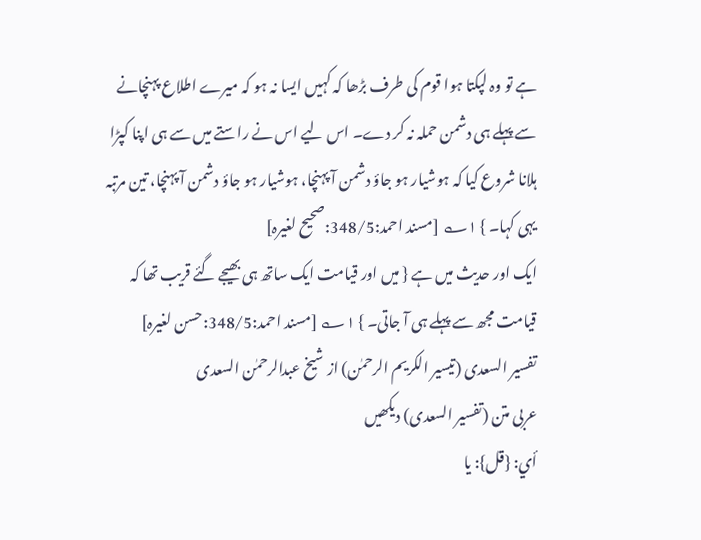ہے تو وہ لپکتا ہوا قوم کی طرف بڑھا کہ کہیں ایسا نہ ہو کہ میرے اطلاع پہنچانے سے پہلے ہی دشمن حملہ نہ کر دے۔ اس لیے اس نے راستے میں سے ہی اپنا کپڑا ہلانا شروع کیا کہ ہوشیار ہو جاؤ دشمن آ پہنچا، ہوشیار ہو جاؤ دشمن آ پہنچا، تین مرتبہ یہی کہا۔ } ۱؎ [مسند احمد:348/5:صحیح لغیرہ]
ایک اور حدیث میں ہے { میں اور قیامت ایک ساتھ ہی بھیجے گئے قریب تھا کہ قیامت مجھ سے پہلے ہی آ جاتی۔ } ۱؎ [مسند احمد:348/5:حسن لغیرہ]
تفسیر السعدی (تیسیر الکریم الرحمٰن) از شیخ عبدالرحمٰن السعدی
عربی متن (تفسیر السعدی) دیکھیں
أي: {قل}: يا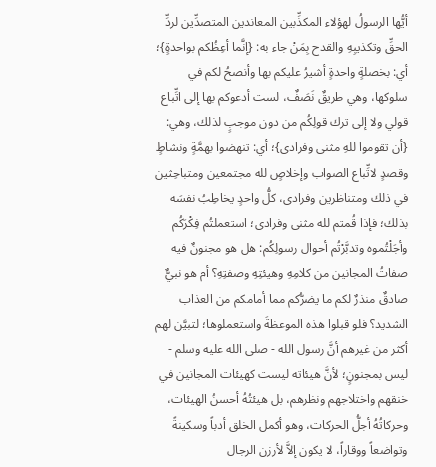أيُّها الرسولُ لهؤلاء المكذِّبين المعاندين المتصدِّين لردِّ الحقِّ وتكذيبِهِ والقدح بِمَنْ جاء به: {إنَّما أعِظُكم بواحدةٍ}؛ أي: بخصلةٍ واحدةٍ أشيرُ عليكم بها وأنصحُ لكم في سلوكها، وهي طريقٌ نَصَفٌ، لست أدعوكم بها إلى اتِّباع قولي ولا إلى ترك قولِكُم من دون موجبٍ لذلك، وهي: {أن تقوموا للهِ مثنى وفرادى}؛ أي: تنهضوا بهمَّةٍ ونشاطٍ وقصدٍ لاتِّباع الصواب وإخلاصٍ لله مجتمعين ومتباحِثين في ذلك ومتناظرين وفرادى، كلُّ واحدٍ يخاطِبُ نفسَه بذلك؛ فإذا قُمتم لله مثنى وفرادى؛ استعملتُم فِكْرَكُم وأجَلْتُموه وتدبَّرْتُم أحوال رسولِكُم: هل هو مجنونٌ فيه صفاتُ المجانين من كلامِهِ وهيئتِهِ وصفتِهِ؟ أم هو نبيٌّ صادقٌ منذرٌ لكم ما يضرُّكم مما أمامكم من العذاب الشديد؟ فلو قبلوا هذه الموعظةَ واستعملوها؛ لتبيَّن لهم أكثر من غيرهم أنَّ رسول الله - صلى الله عليه وسلم - ليس بمجنونٍ؛ لأنَّ هيئاته ليست كهيئات المجانين في خنقهم واختلاجهم ونظرهم، بل هيئتُهُ أحسنُ الهيئات، وحركاتُهُ أجلُّ الحركات، وهو أكمل الخلق أدباً وسكينةً وتواضعاً ووقاراً، لا يكون إلاَّ لأرزن الرجال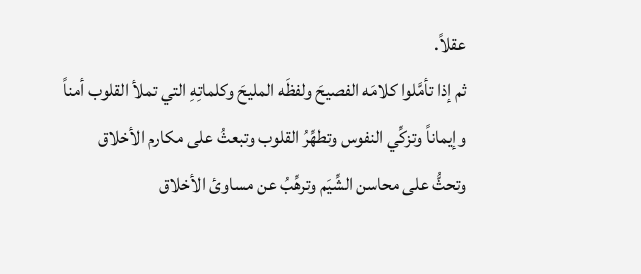عقلاً.
ثم إذا تأمَّلوا كلامَه الفصيحَ ولفظَه المليحَ وكلماتِهِ التي تملأ القلوب أمناً وإيماناً وتزكِّي النفوس وتطهِّرُ القلوب وتبعثُ على مكارم الأخلاق وتحثُّ على محاسن الشِّيَم وترهِّبُ عن مساوئ الأخلاق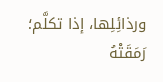ورذائِلِها، إذا تكلَّم؛ رَمَقَتْهُ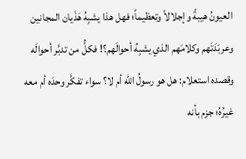العيونُ هيبةً وإجلالاً وتعظيماً؛ فهل هذا يشبِهُ هَذَيان المجانين وعربَدَتَهم وكلامَهم الذي يشبِهُ أحوالَهم؟! فكلُّ من تدبَّر أحوالَه وقصده استعلام: هل هو رسولُ الله أم لا؟ سواء تفكَّر وحدَه أم معه غيرُهُ؛ جزم بأنه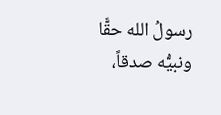رسولُ الله حقًّا ونبيُّه صدقاً،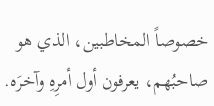خصوصاً المخاطبين، الذي هو صاحبُهم، يعرفون أول أمرِهِ وآخرَه.